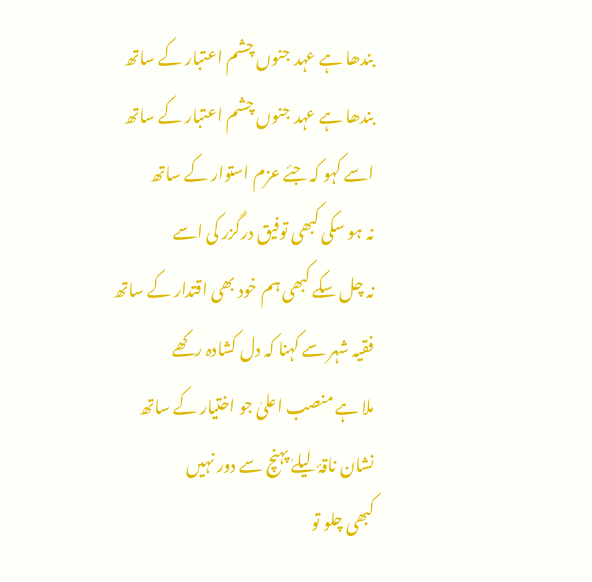بندھا ہے عہد جنوں چشم اعتبار کے ساتھ
بندھا ہے عہد جنوں چشم اعتبار کے ساتھ
اسے کہو کہ جئے عزم استوار کے ساتھ
نہ ہو سکی کبھی توفیق درگزر کی اسے
نہ چل سکے کبھی ہم خود بھی اقتدار کے ساتھ
فقیہ شہر سے کہنا کہ دل کشادہ رکھے
ملا ہے منصب اعلیٰ جو اختیار کے ساتھ
نشان ناقۂ لیلےٰ پہنچ سے دور نہیں
کبھی چلو تو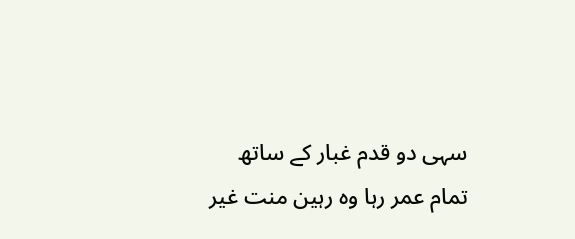سہی دو قدم غبار کے ساتھ
تمام عمر رہا وہ رہین منت غیر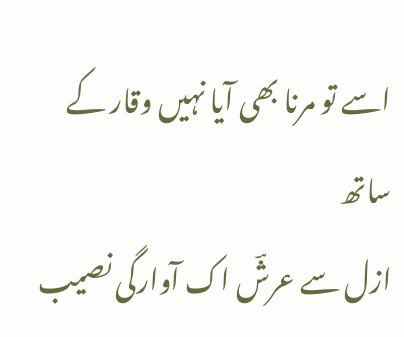اسے تو مرنا بھی آیا نہیں وقار کے ساتھ
ازل سے عرشؔ اک آوارگی نصیب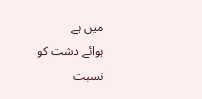میں ہے
ہوائے دشت کو نسبت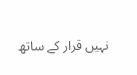نہیں قرار کے ساتھ